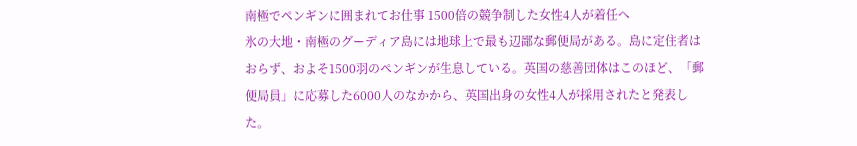南極でペンギンに囲まれてお仕事 1500倍の競争制した女性4人が着任へ
氷の大地・南極のグーディア島には地球上で最も辺鄙な郵便局がある。島に定住者はおらず、およそ1500羽のペンギンが生息している。英国の慈善団体はこのほど、「郵便局員」に応募した6000人のなかから、英国出身の女性4人が採用されたと発表した。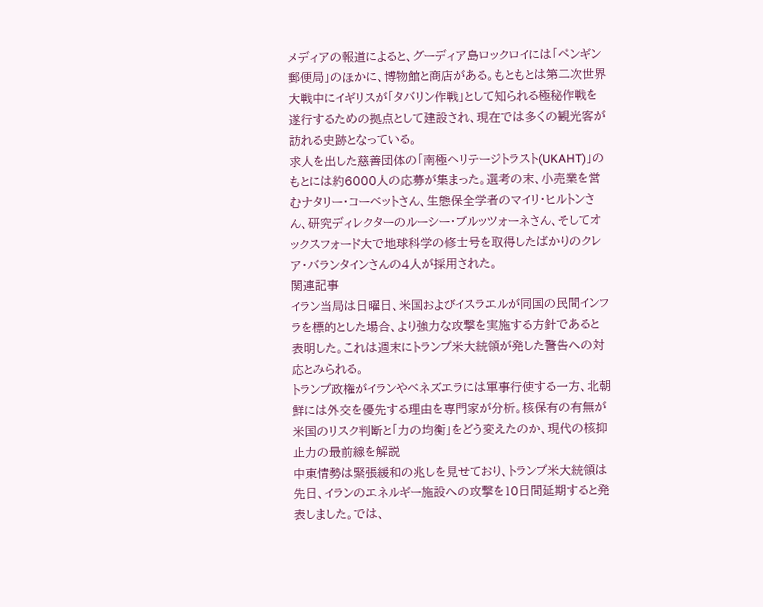メディアの報道によると、グーディア島ロックロイには「ペンギン郵便局」のほかに、博物館と商店がある。もともとは第二次世界大戦中にイギリスが「タバリン作戦」として知られる極秘作戦を遂行するための拠点として建設され、現在では多くの観光客が訪れる史跡となっている。
求人を出した慈善団体の「南極ヘリテージトラスト(UKAHT)」のもとには約6000人の応募が集まった。選考の末、小売業を営むナタリー・コーベットさん、生態保全学者のマイリ・ヒルトンさん、研究ディレクターのルーシー・ブルッツォーネさん、そしてオックスフォード大で地球科学の修士号を取得したばかりのクレア・バランタインさんの4人が採用された。
関連記事
イラン当局は日曜日、米国およびイスラエルが同国の民間インフラを標的とした場合、より強力な攻撃を実施する方針であると表明した。これは週末にトランプ米大統領が発した警告への対応とみられる。
トランプ政権がイランやベネズエラには軍事行使する一方、北朝鮮には外交を優先する理由を専門家が分析。核保有の有無が米国のリスク判断と「力の均衡」をどう変えたのか、現代の核抑止力の最前線を解説
中東情勢は緊張緩和の兆しを見せており、トランプ米大統領は先日、イランのエネルギー施設への攻撃を10日間延期すると発表しました。では、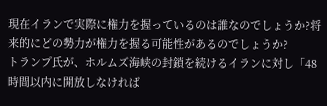現在イランで実際に権力を握っているのは誰なのでしょうか?将来的にどの勢力が権力を握る可能性があるのでしょうか?
トランプ氏が、ホルムズ海峡の封鎖を続けるイランに対し「48時間以内に開放しなければ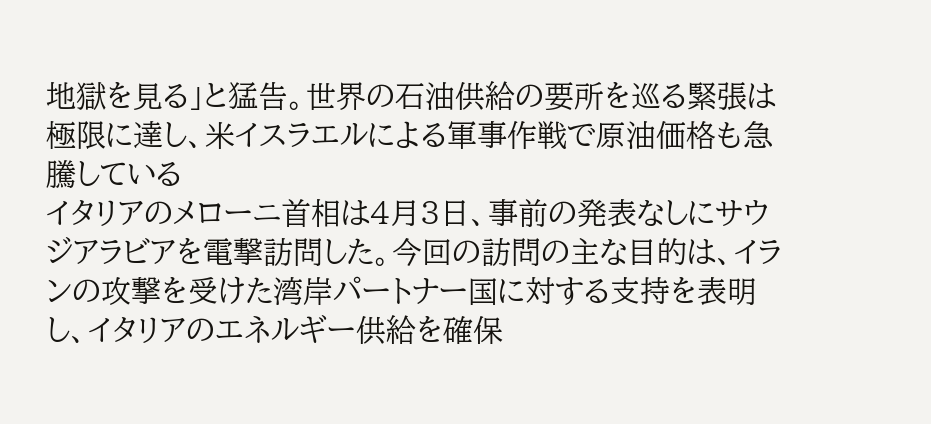地獄を見る」と猛告。世界の石油供給の要所を巡る緊張は極限に達し、米イスラエルによる軍事作戦で原油価格も急騰している
イタリアのメローニ首相は4月3日、事前の発表なしにサウジアラビアを電撃訪問した。今回の訪問の主な目的は、イランの攻撃を受けた湾岸パートナー国に対する支持を表明し、イタリアのエネルギー供給を確保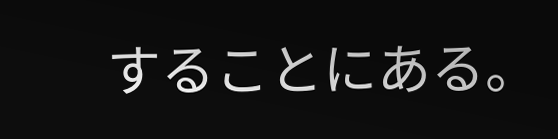することにある。